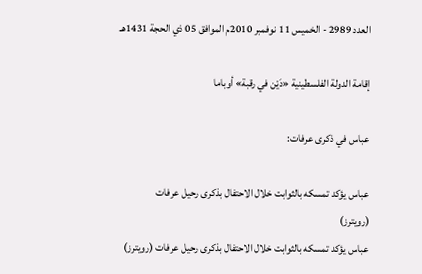العدد 2989 - الخميس 11 نوفمبر 2010م الموافق 05 ذي الحجة 1431هـ

إقامة الدولة الفلسطينية «دَيْن في رقبة» أوباما

عباس في ذكرى عرفات:

عباس يؤكد تمسكه بالثوابت خلال الاحتفال بذكرى رحيل عرفات       (رويترز)
عباس يؤكد تمسكه بالثوابت خلال الاحتفال بذكرى رحيل عرفات (رويترز)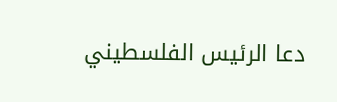دعا الرئيس الفلسطيني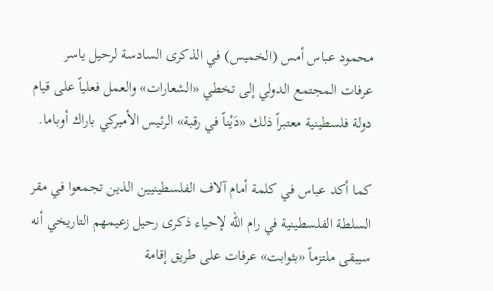محمود عباس أمس (الخميس) في الذكرى السادسة لرحيل ياسر عرفات المجتمع الدولي إلى تخطي «الشعارات» والعمل فعلياً على قيام دولة فلسطينية معتبراً ذلك «دَيْناً في رقبة» الرئيس الأميركي باراك أوباما.

كما أكد عباس في كلمة أمام آلاف الفلسطينيين الذين تجمعوا في مقر السلطة الفلسطينية في رام الله لإحياء ذكرى رحيل زعيمهم التاريخي أنه سيبقى ملتزماً «بثوابت» عرفات على طريق إقامة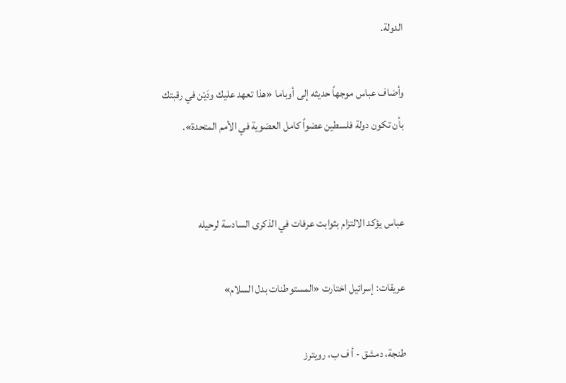الدولة.

وأضاف عباس موجهاً حديثه إلى أوباما «هذا تعهد عليك ودَيْن في رقبتك بأن تكون دولة فلسطين عضواً كامل العضوية في الأمم المتحدة».


عباس يؤكد الالتزام بثوابت عرفات في الذكرى السادسة لرحيله

عريقات: إسرائيل اختارت «المستوطنات بدل السلام»

طنجة، دمشق - أ ف ب، رويترز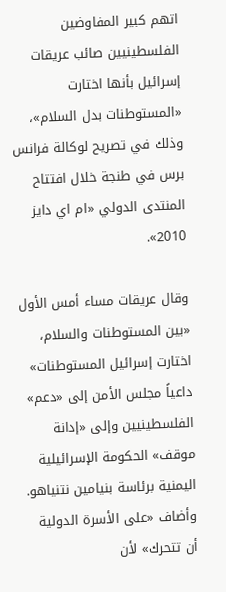اتهم كبير المفاوضين الفلسطينيين صائب عريقات إسرائيل بأنها اختارت «المستوطنات بدل السلام»، وذلك في تصريح لوكالة فرانس برس في طنجة خلال افتتاح المنتدى الدولي «ام اي دايز 2010».

وقال عريقات مساء أمس الأول «بين المستوطنات والسلام، اختارت إسرائيل المستوطنات» داعياً مجلس الأمن إلى «دعم» الفلسطينيين وإلى «إدانة موقف» الحكومة الإسرائيلية اليمنية برئاسة بنيامين نتنياهو. وأضاف «على الأسرة الدولية أن تتحرك» لأن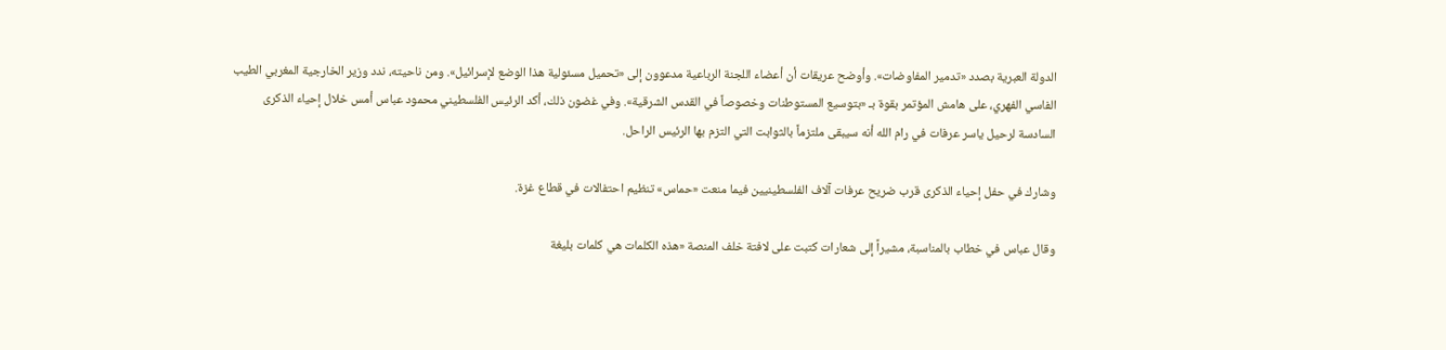الدولة العبرية بصدد «تدمير المفاوضات». وأوضح عريقات أن أعضاء اللجنة الرباعية مدعوون إلى «تحميل مسئولية هذا الوضع لإسرائيل». ومن ناحيته، ندد وزير الخارجية المغربي الطيب الفاسي الفهري، على هامش المؤتمر بقوة بـ «بتوسيع المستوطنات وخصوصاً في القدس الشرقية». وفي غضون ذلك، أكد الرئيس الفلسطيني محمود عباس أمس خلال إحياء الذكرى السادسة لرحيل ياسر عرفات في رام الله أنه سيبقى ملتزماً بالثوابت التي التزم بها الرئيس الراحل.

وشارك في حفل إحياء الذكرى قرب ضريح عرفات آلاف الفلسطينيين فيما منعت «حماس» تنظيم احتفالات في قطاع غزة.

وقال عباس في خطاب بالمناسبة، مشيراً إلى شعارات كتبت على لافتة خلف المنصة «هذه الكلمات هي كلمات بليغة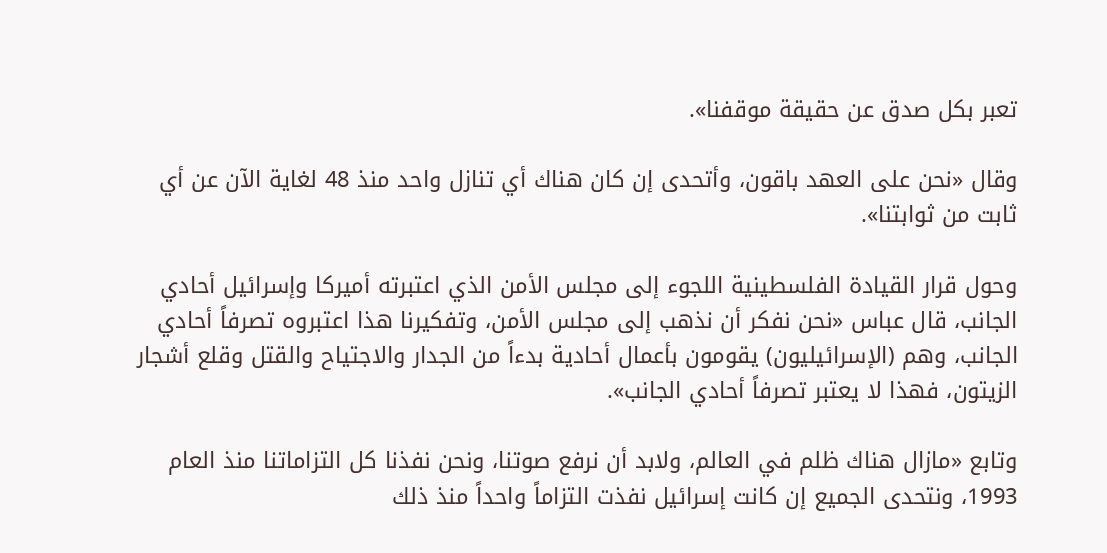تعبر بكل صدق عن حقيقة موقفنا».

وقال «نحن على العهد باقون، وأتحدى إن كان هناك أي تنازل واحد منذ 48 لغاية الآن عن أي ثابت من ثوابتنا».

وحول قرار القيادة الفلسطينية اللجوء إلى مجلس الأمن الذي اعتبرته أميركا وإسرائيل أحادي الجانب، قال عباس «نحن نفكر أن نذهب إلى مجلس الأمن، وتفكيرنا هذا اعتبروه تصرفاً أحادي الجانب، وهم (الإسرائيليون) يقومون بأعمال أحادية بدءاً من الجدار والاجتياح والقتل وقلع أشجار الزيتون، فهذا لا يعتبر تصرفاً أحادي الجانب».

وتابع «مازال هناك ظلم في العالم، ولابد أن نرفع صوتنا، ونحن نفذنا كل التزاماتنا منذ العام 1993، ونتحدى الجميع إن كانت إسرائيل نفذت التزاماً واحداً منذ ذلك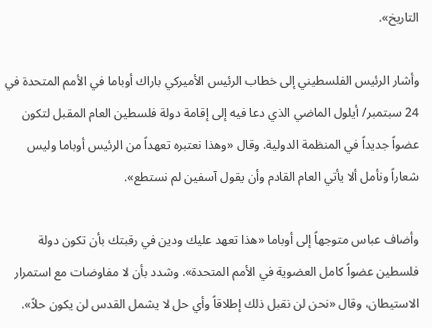التاريخ».

وأشار الرئيس الفلسطيني إلى خطاب الرئيس الأميركي باراك أوباما في الأمم المتحدة في 24 سبتمبر/ أيلول الماضي الذي دعا فيه إلى إقامة دولة فلسطين العام المقبل لتكون عضواً جديداً في المنظمة الدولية. وقال «وهذا نعتبره تعهداً من الرئيس أوباما وليس شعاراً ونأمل ألا يأتي العام القادم وأن يقول آسفين لم نستطع».

وأضاف عباس متوجهاً إلى أوباما «هذا تعهد عليك ودين في رقبتك بأن تكون دولة فلسطين عضواً كامل العضوية في الأمم المتحدة». وشدد بأن لا مفاوضات مع استمرار الاستيطان، وقال «نحن لن نقبل ذلك إطلاقاً وأي حل لا يشمل القدس لن يكون حلاً».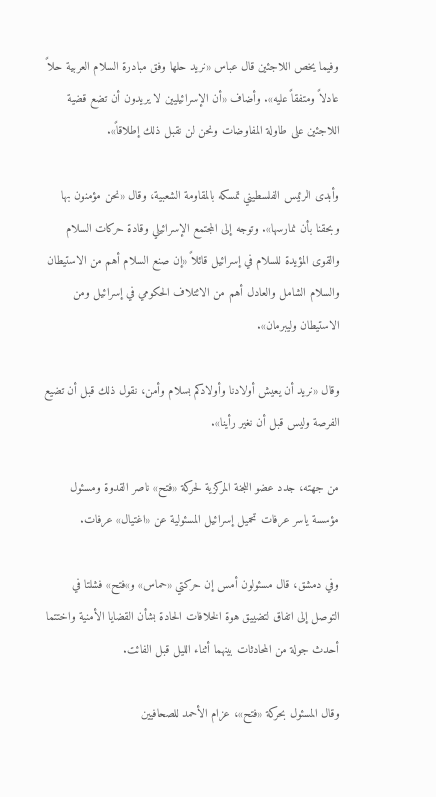وفيما يخص اللاجئين قال عباس «نريد حلها وفق مبادرة السلام العربية حلاً عادلاً ومتفقاً عليه». وأضاف «أن الإسرائيليين لا يريدون أن تضع قضية اللاجئين على طاولة المفاوضات ونحن لن نقبل ذلك إطلاقاً».

وأبدى الرئيس الفلسطيني تمسكه بالمقاومة الشعبية، وقال «نحن مؤمنون بها وبحقنا بأن نمارسها». وتوجه إلى المجتمع الإسرائيلي وقادة حركات السلام والقوى المؤيدة للسلام في إسرائيل قائلاً «إن صنع السلام أهم من الاستيطان والسلام الشامل والعادل أهم من الائتلاف الحكومي في إسرائيل ومن الاستيطان وليبرمان».

وقال «نريد أن يعيش أولادنا وأولادكم بسلام وأمن، نقول ذلك قبل أن تضيع الفرصة وليس قبل أن نغير رأينا».

من جهته، جدد عضو اللجنة المركزية لحركة «فتح» ناصر القدوة ومسئول مؤسسة ياسر عرفات تحميل إسرائيل المسئولية عن «اغتيال» عرفات.

وفي دمشق، قال مسئولون أمس إن حركتي «حماس» و»فتح» فشلتا في التوصل إلى اتفاق لتضييق هوة الخلافات الحادة بشأن القضايا الأمنية واختتما أحدث جولة من المحادثات بينهما أثناء الليل قبل الفائت.

وقال المسئول بحركة «فتح»، عزام الأحمد للصحافيين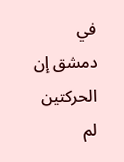في دمشق إن الحركتين لم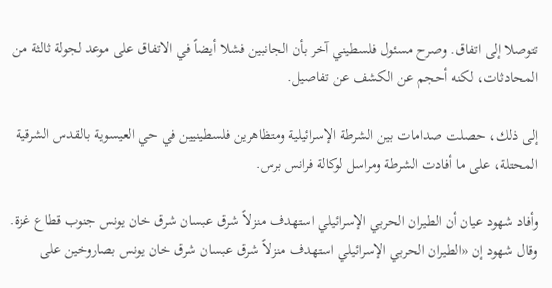تتوصلا إلى اتفاق. وصرح مسئول فلسطيني آخر بأن الجانبين فشلا أيضاً في الاتفاق على موعد لجولة ثالثة من المحادثات، لكنه أحجم عن الكشف عن تفاصيل.

إلى ذلك، حصلت صدامات بين الشرطة الإسرائيلية ومتظاهرين فلسطينيين في حي العيسوية بالقدس الشرقية المحتلة، على ما أفادت الشرطة ومراسل لوكالة فرانس برس.

وأفاد شهود عيان أن الطيران الحربي الإسرائيلي استهدف منزلاً شرق عبسان شرق خان يونس جنوب قطاع غزة. وقال شهود إن «الطيران الحربي الإسرائيلي استهدف منزلاً شرق عبسان شرق خان يونس بصاروخين على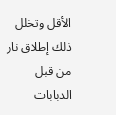الأقل وتخلل ذلك إطلاق نار من قبل الدبابات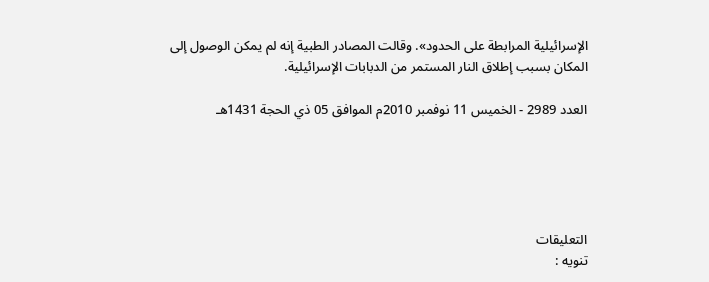الإسرائيلية المرابطة على الحدود». وقالت المصادر الطبية إنه لم يمكن الوصول إلى المكان بسبب إطلاق النار المستمر من الدبابات الإسرائيلية.

العدد 2989 - الخميس 11 نوفمبر 2010م الموافق 05 ذي الحجة 1431هـ





التعليقات
تنويه :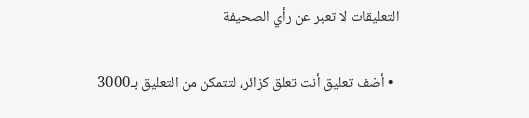التعليقات لا تعبر عن رأي الصحيفة

  • أضف تعليق أنت تعلق كزائر، لتتمكن من التعليق بـ3000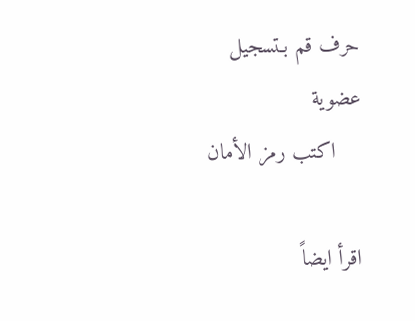حرف قم بـتسجيل عضوية
    اكتب رمز الأمان

اقرأ ايضاً